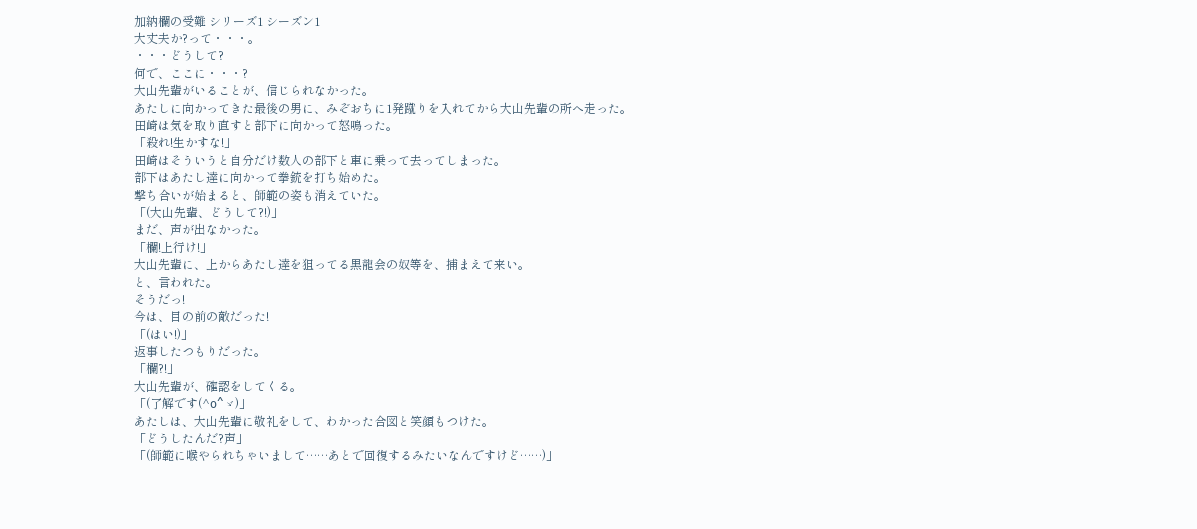加納欄の受難 シリーズ1 シーズン1
大丈夫か?って・・・。
・・・どうして?
何で、ここに・・・?
大山先輩がいることが、信じられなかった。
あたしに向かってきた最後の男に、みぞおちに1発蹴りを入れてから大山先輩の所へ走った。
田崎は気を取り直すと部下に向かって怒鳴った。
「殺れ!生かすな!」
田崎はそういうと自分だけ数人の部下と車に乗って去ってしまった。
部下はあたし達に向かって拳銃を打ち始めた。
撃ち合いが始まると、師範の姿も消えていた。
「(大山先輩、どうして?!)」
まだ、声が出なかった。
「欄!上行け!」
大山先輩に、上からあたし達を狙ってる黒龍会の奴等を、捕まえて来い。
と、言われた。
そうだっ!
今は、目の前の敵だった!
「(はい!)」
返事したつもりだった。
「欄?!」
大山先輩が、確認をしてくる。
「(了解です(^o^ゞ)」
あたしは、大山先輩に敬礼をして、わかった合図と笑顔もつけた。
「どうしたんだ?声」
「(師範に喉やられちゃいまして……あとで回復するみたいなんですけど……)」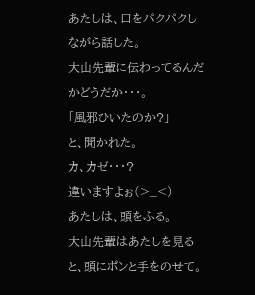あたしは、口をパクパクしながら話した。
大山先輩に伝わってるんだかどうだか・・・。
「風邪ひいたのか?」
と、聞かれた。
カ、カゼ・・・?
違いますよぉ(>_<)
あたしは、頭をふる。
大山先輩はあたしを見ると、頭にポンと手をのせて。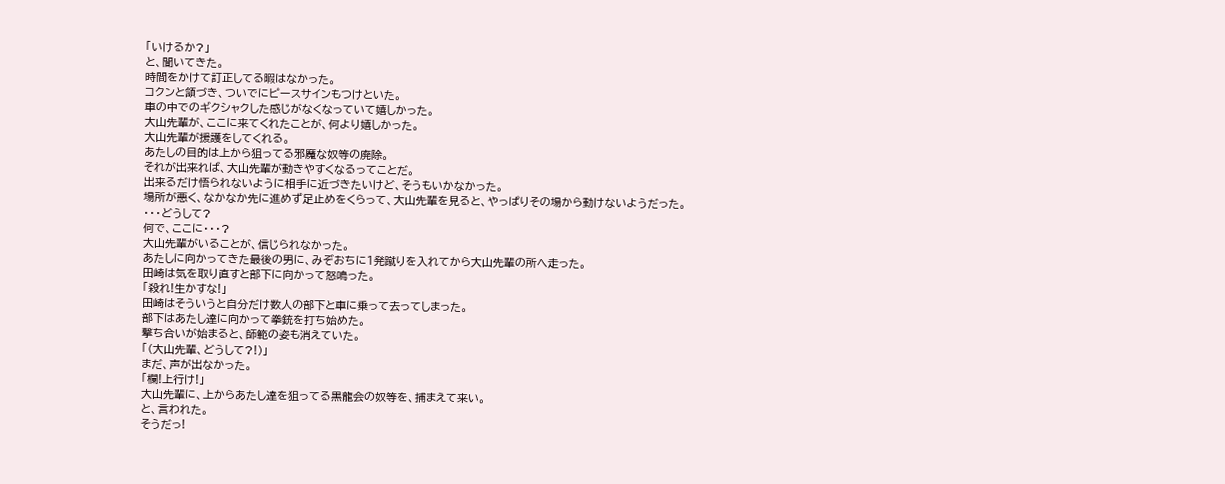「いけるか?」
と、聞いてきた。
時間をかけて訂正してる暇はなかった。
コクンと頷づき、ついでにピースサインもつけといた。
車の中でのギクシャクした感じがなくなっていて嬉しかった。
大山先輩が、ここに来てくれたことが、何より嬉しかった。
大山先輩が援護をしてくれる。
あたしの目的は上から狙ってる邪魔な奴等の廃除。
それが出来れば、大山先輩が動きやすくなるってことだ。
出来るだけ悟られないように相手に近づきたいけど、そうもいかなかった。
場所が悪く、なかなか先に進めず足止めをくらって、大山先輩を見ると、やっぱりその場から動けないようだった。
・・・どうして?
何で、ここに・・・?
大山先輩がいることが、信じられなかった。
あたしに向かってきた最後の男に、みぞおちに1発蹴りを入れてから大山先輩の所へ走った。
田崎は気を取り直すと部下に向かって怒鳴った。
「殺れ!生かすな!」
田崎はそういうと自分だけ数人の部下と車に乗って去ってしまった。
部下はあたし達に向かって拳銃を打ち始めた。
撃ち合いが始まると、師範の姿も消えていた。
「(大山先輩、どうして?!)」
まだ、声が出なかった。
「欄!上行け!」
大山先輩に、上からあたし達を狙ってる黒龍会の奴等を、捕まえて来い。
と、言われた。
そうだっ!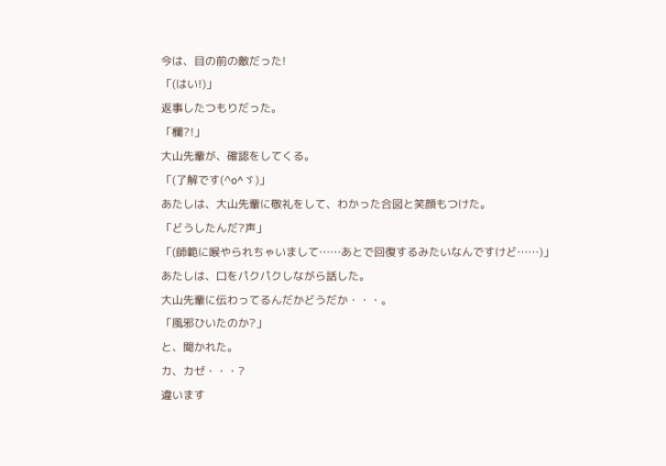今は、目の前の敵だった!
「(はい!)」
返事したつもりだった。
「欄?!」
大山先輩が、確認をしてくる。
「(了解です(^o^ゞ)」
あたしは、大山先輩に敬礼をして、わかった合図と笑顔もつけた。
「どうしたんだ?声」
「(師範に喉やられちゃいまして……あとで回復するみたいなんですけど……)」
あたしは、口をパクパクしながら話した。
大山先輩に伝わってるんだかどうだか・・・。
「風邪ひいたのか?」
と、聞かれた。
カ、カゼ・・・?
違います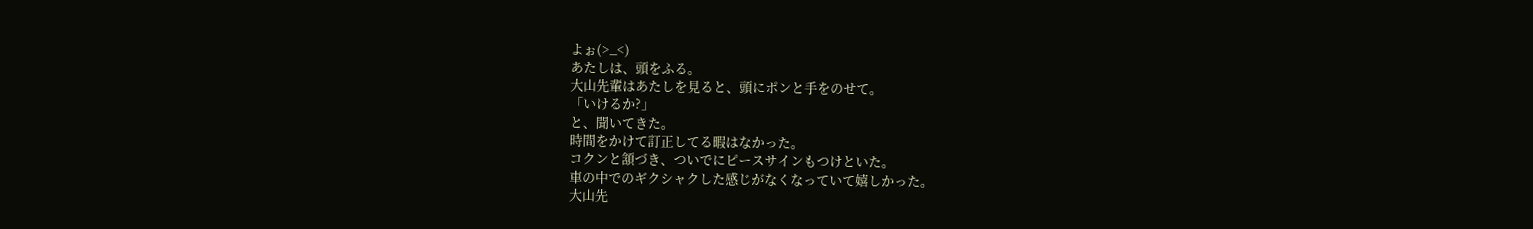よぉ(>_<)
あたしは、頭をふる。
大山先輩はあたしを見ると、頭にポンと手をのせて。
「いけるか?」
と、聞いてきた。
時間をかけて訂正してる暇はなかった。
コクンと頷づき、ついでにピースサインもつけといた。
車の中でのギクシャクした感じがなくなっていて嬉しかった。
大山先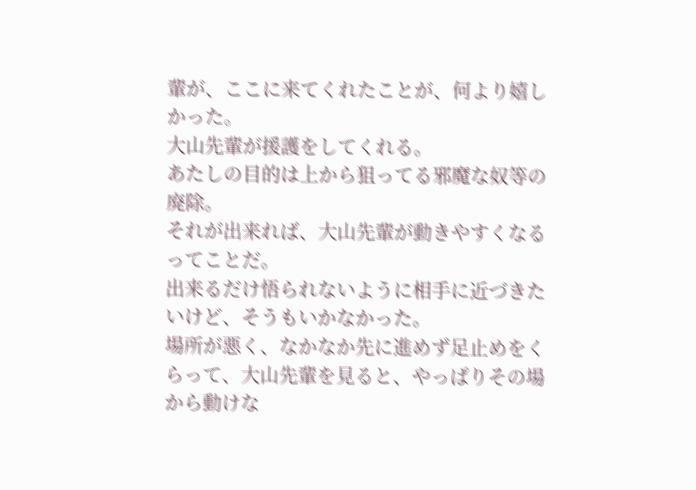輩が、ここに来てくれたことが、何より嬉しかった。
大山先輩が援護をしてくれる。
あたしの目的は上から狙ってる邪魔な奴等の廃除。
それが出来れば、大山先輩が動きやすくなるってことだ。
出来るだけ悟られないように相手に近づきたいけど、そうもいかなかった。
場所が悪く、なかなか先に進めず足止めをくらって、大山先輩を見ると、やっぱりその場から動けな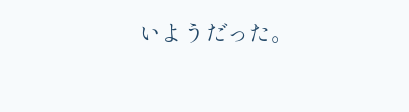いようだった。